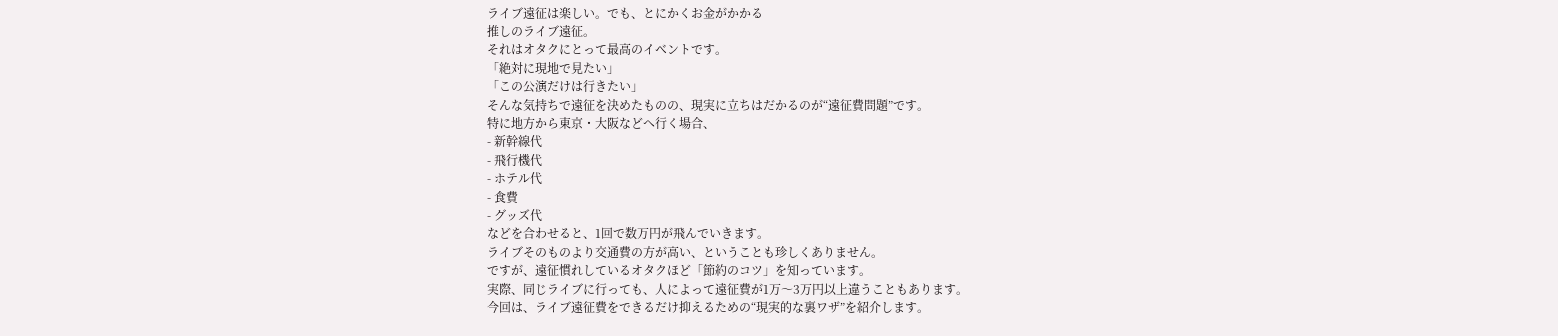ライブ遠征は楽しい。でも、とにかくお金がかかる
推しのライブ遠征。
それはオタクにとって最高のイベントです。
「絶対に現地で見たい」
「この公演だけは行きたい」
そんな気持ちで遠征を決めたものの、現実に立ちはだかるのが“遠征費問題”です。
特に地方から東京・大阪などへ行く場合、
- 新幹線代
- 飛行機代
- ホテル代
- 食費
- グッズ代
などを合わせると、1回で数万円が飛んでいきます。
ライブそのものより交通費の方が高い、ということも珍しくありません。
ですが、遠征慣れしているオタクほど「節約のコツ」を知っています。
実際、同じライブに行っても、人によって遠征費が1万〜3万円以上違うこともあります。
今回は、ライブ遠征費をできるだけ抑えるための“現実的な裏ワザ”を紹介します。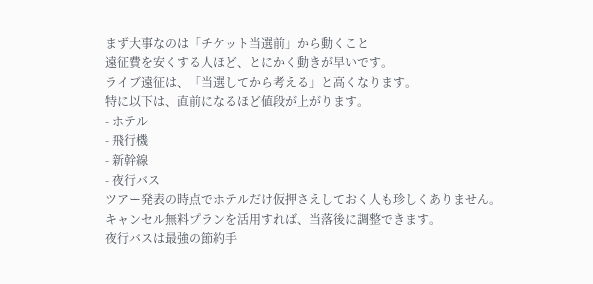まず大事なのは「チケット当選前」から動くこと
遠征費を安くする人ほど、とにかく動きが早いです。
ライブ遠征は、「当選してから考える」と高くなります。
特に以下は、直前になるほど値段が上がります。
- ホテル
- 飛行機
- 新幹線
- 夜行バス
ツアー発表の時点でホテルだけ仮押さえしておく人も珍しくありません。
キャンセル無料プランを活用すれば、当落後に調整できます。
夜行バスは最強の節約手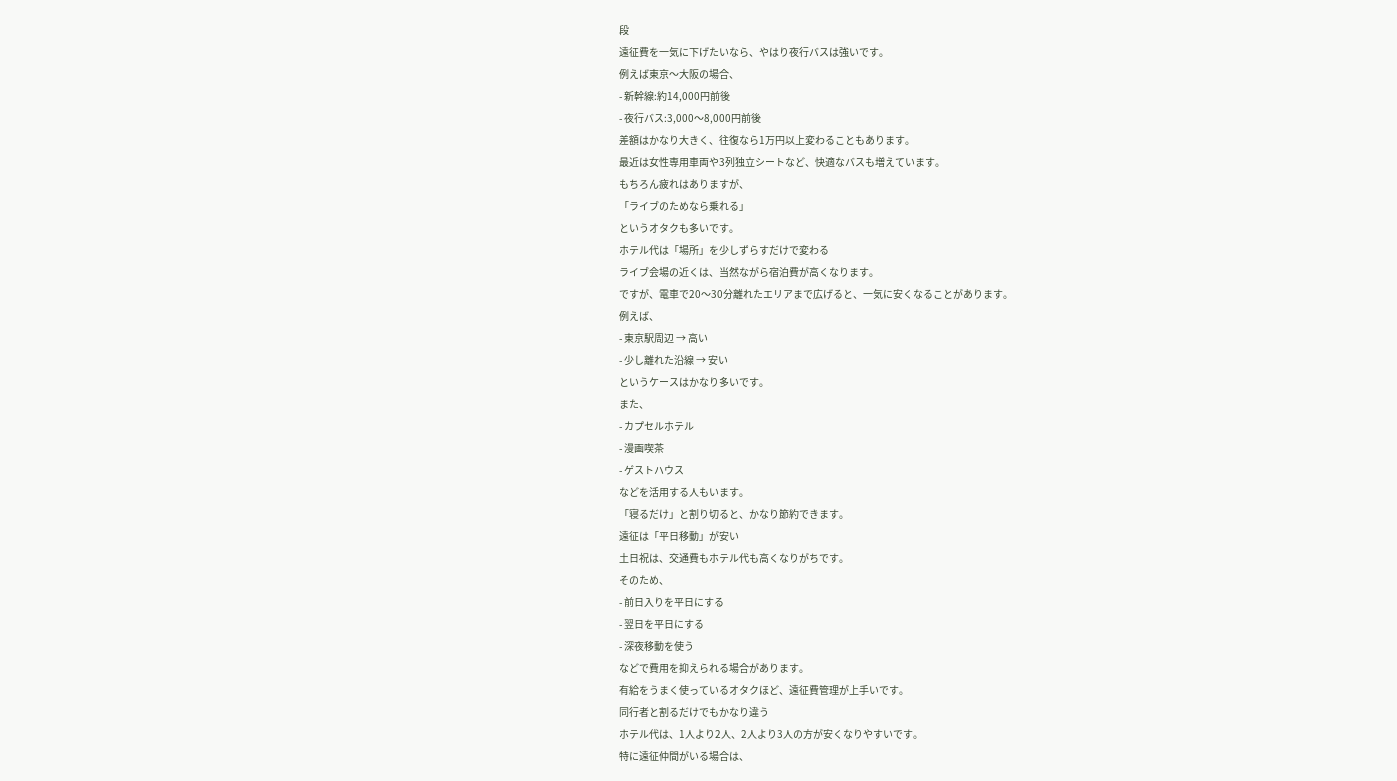段
遠征費を一気に下げたいなら、やはり夜行バスは強いです。
例えば東京〜大阪の場合、
- 新幹線:約14,000円前後
- 夜行バス:3,000〜8,000円前後
差額はかなり大きく、往復なら1万円以上変わることもあります。
最近は女性専用車両や3列独立シートなど、快適なバスも増えています。
もちろん疲れはありますが、
「ライブのためなら乗れる」
というオタクも多いです。
ホテル代は「場所」を少しずらすだけで変わる
ライブ会場の近くは、当然ながら宿泊費が高くなります。
ですが、電車で20〜30分離れたエリアまで広げると、一気に安くなることがあります。
例えば、
- 東京駅周辺 → 高い
- 少し離れた沿線 → 安い
というケースはかなり多いです。
また、
- カプセルホテル
- 漫画喫茶
- ゲストハウス
などを活用する人もいます。
「寝るだけ」と割り切ると、かなり節約できます。
遠征は「平日移動」が安い
土日祝は、交通費もホテル代も高くなりがちです。
そのため、
- 前日入りを平日にする
- 翌日を平日にする
- 深夜移動を使う
などで費用を抑えられる場合があります。
有給をうまく使っているオタクほど、遠征費管理が上手いです。
同行者と割るだけでもかなり違う
ホテル代は、1人より2人、2人より3人の方が安くなりやすいです。
特に遠征仲間がいる場合は、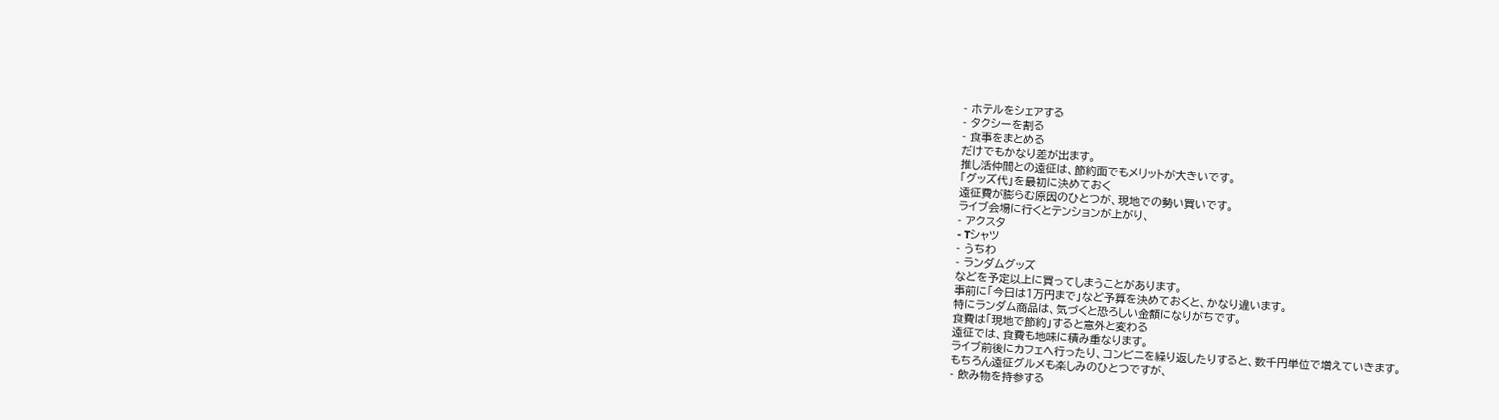- ホテルをシェアする
- タクシーを割る
- 食事をまとめる
だけでもかなり差が出ます。
推し活仲間との遠征は、節約面でもメリットが大きいです。
「グッズ代」を最初に決めておく
遠征費が膨らむ原因のひとつが、現地での勢い買いです。
ライブ会場に行くとテンションが上がり、
- アクスタ
- Tシャツ
- うちわ
- ランダムグッズ
などを予定以上に買ってしまうことがあります。
事前に「今日は1万円まで」など予算を決めておくと、かなり違います。
特にランダム商品は、気づくと恐ろしい金額になりがちです。
食費は「現地で節約」すると意外と変わる
遠征では、食費も地味に積み重なります。
ライブ前後にカフェへ行ったり、コンビニを繰り返したりすると、数千円単位で増えていきます。
もちろん遠征グルメも楽しみのひとつですが、
- 飲み物を持参する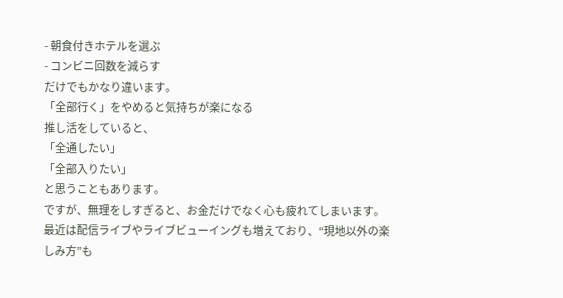- 朝食付きホテルを選ぶ
- コンビニ回数を減らす
だけでもかなり違います。
「全部行く」をやめると気持ちが楽になる
推し活をしていると、
「全通したい」
「全部入りたい」
と思うこともあります。
ですが、無理をしすぎると、お金だけでなく心も疲れてしまいます。
最近は配信ライブやライブビューイングも増えており、“現地以外の楽しみ方”も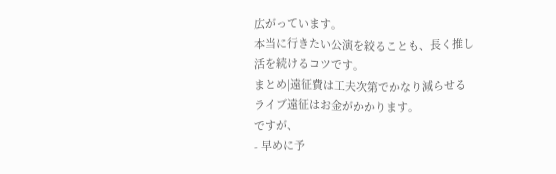広がっています。
本当に行きたい公演を絞ることも、長く推し活を続けるコツです。
まとめ|遠征費は工夫次第でかなり減らせる
ライブ遠征はお金がかかります。
ですが、
- 早めに予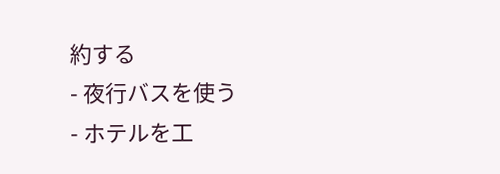約する
- 夜行バスを使う
- ホテルを工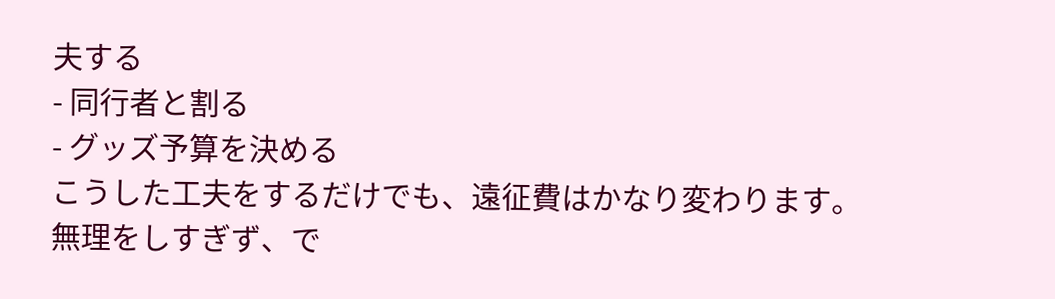夫する
- 同行者と割る
- グッズ予算を決める
こうした工夫をするだけでも、遠征費はかなり変わります。
無理をしすぎず、で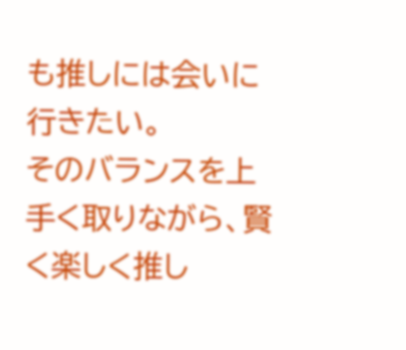も推しには会いに行きたい。
そのバランスを上手く取りながら、賢く楽しく推し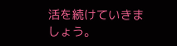活を続けていきましょう。